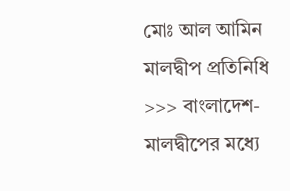মোঃ আল আমিন মালদ্বীপ প্রতিনিধি >>> বাংলাদেশ-মালদ্বীপের মধ্যে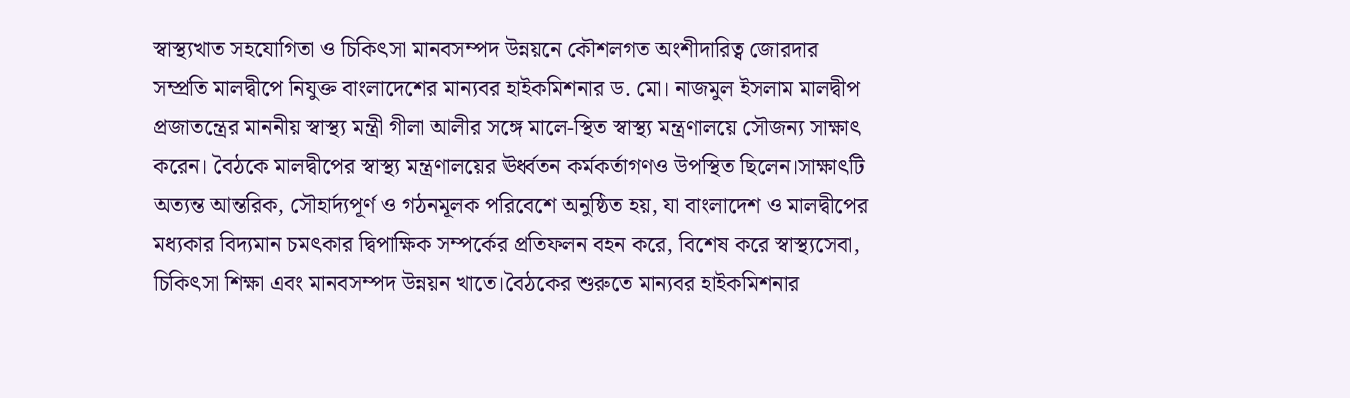স্বাস্থ্যখাত সহযোগিতা ও চিকিৎসা মানবসম্পদ উন্নয়নে কৌশলগত অংশীদারিত্ব জোরদার
সম্প্রতি মালদ্বীপে নিযুক্ত বাংলাদেশের মান্যবর হাইকমিশনার ড. মো। নাজমুল ইসলাম মালদ্বীপ প্রজাতন্ত্রের মাননীয় স্বাস্থ্য মন্ত্রী গীলা আলীর সঙ্গে মালে-স্থিত স্বাস্থ্য মন্ত্রণালয়ে সৌজন্য সাক্ষাৎ করেন। বৈঠকে মালদ্বীপের স্বাস্থ্য মন্ত্রণালয়ের ঊর্ধ্বতন কর্মকর্তাগণও উপস্থিত ছিলেন।সাক্ষাৎটি অত্যন্ত আন্তরিক, সৌহার্দ্যপূর্ণ ও গঠনমূলক পরিবেশে অনুষ্ঠিত হয়, যা বাংলাদেশ ও মালদ্বীপের মধ্যকার বিদ্যমান চমৎকার দ্বিপাক্ষিক সম্পর্কের প্রতিফলন বহন করে, বিশেষ করে স্বাস্থ্যসেবা, চিকিৎসা শিক্ষা এবং মানবসম্পদ উন্নয়ন খাতে।বৈঠকের শুরুতে মান্যবর হাইকমিশনার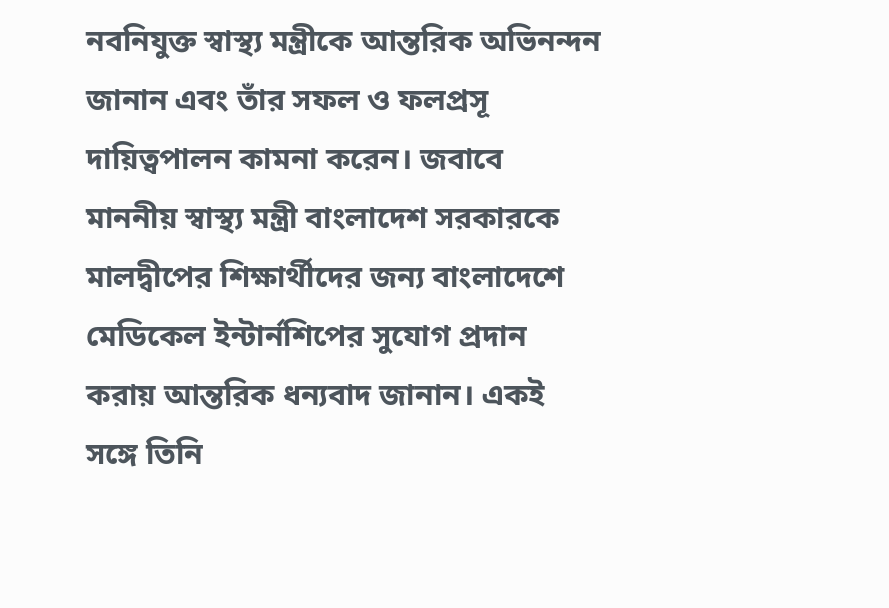নবনিযুক্ত স্বাস্থ্য মন্ত্রীকে আন্তরিক অভিনন্দন জানান এবং তাঁর সফল ও ফলপ্রসূ দায়িত্বপালন কামনা করেন। জবাবে মাননীয় স্বাস্থ্য মন্ত্রী বাংলাদেশ সরকারকে মালদ্বীপের শিক্ষার্থীদের জন্য বাংলাদেশে মেডিকেল ইন্টার্নশিপের সুযোগ প্রদান করায় আন্তরিক ধন্যবাদ জানান। একই সঙ্গে তিনি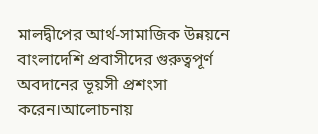মালদ্বীপের আর্থ-সামাজিক উন্নয়নে বাংলাদেশি প্রবাসীদের গুরুত্বপূর্ণ অবদানের ভূয়সী প্রশংসা করেন।আলোচনায়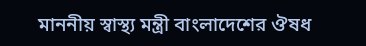মাননীয় স্বাস্থ্য মন্ত্রী বাংলাদেশের ঔষধ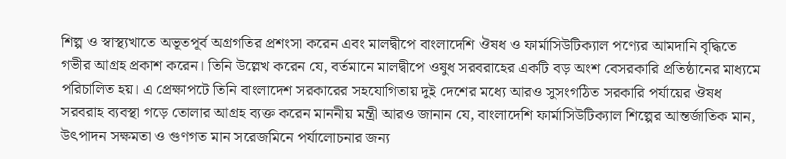শিল্প ও স্বাস্থ্যখাতে অভূতপূর্ব অগ্রগতির প্রশংসা করেন এবং মালদ্বীপে বাংলাদেশি ঔষধ ও ফার্মাসিউটিক্যাল পণ্যের আমদানি বৃদ্ধিতে গভীর আগ্রহ প্রকাশ করেন। তিনি উল্লেখ করেন যে, বর্তমানে মালদ্বীপে ওষুধ সরবরাহের একটি বড় অংশ বেসরকারি প্রতিষ্ঠানের মাধ্যমে পরিচালিত হয়। এ প্রেক্ষাপটে তিনি বাংলাদেশ সরকারের সহযোগিতায় দুই দেশের মধ্যে আরও সুসংগঠিত সরকারি পর্যায়ের ঔষধ সরবরাহ ব্যবস্থা গড়ে তোলার আগ্রহ ব্যক্ত করেন মাননীয় মন্ত্রী আরও জানান যে, বাংলাদেশি ফার্মাসিউটিক্যাল শিল্পের আন্তর্জাতিক মান, উৎপাদন সক্ষমতা ও গুণগত মান সরেজমিনে পর্যালোচনার জন্য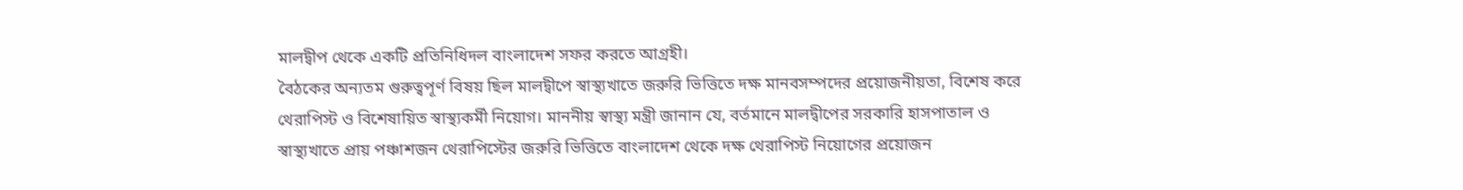মালদ্বীপ থেকে একটি প্রতিনিধিদল বাংলাদেশ সফর করতে আগ্রহী।
বৈঠকের অন্যতম গুরুত্বপূর্ণ বিষয় ছিল মালদ্বীপে স্বাস্থ্যখাতে জরুরি ভিত্তিতে দক্ষ মানবসম্পদের প্রয়োজনীয়তা, বিশেষ করে থেরাপিস্ট ও বিশেষায়িত স্বাস্থ্যকর্মী নিয়োগ। মাননীয় স্বাস্থ্য মন্ত্রী জানান যে, বর্তমানে মালদ্বীপের সরকারি হাসপাতাল ও স্বাস্থ্যখাতে প্রায় পঞ্চাশজন থেরাপিস্টের জরুরি ভিত্তিতে বাংলাদেশ থেকে দক্ষ থেরাপিস্ট নিয়োগের প্রয়োজন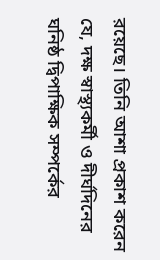রয়েছে। তিনি আশা প্রকাশ করেন যে, দক্ষ স্বাস্থ্যকর্মী ও দীর্ঘদিনের ঘনিষ্ঠ দ্বিপাক্ষিক সম্পর্কের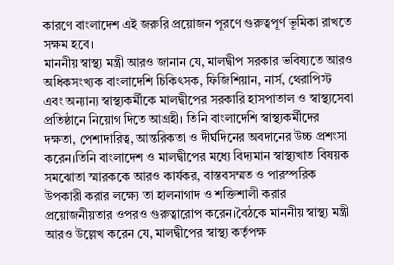কারণে বাংলাদেশ এই জরুরি প্রয়োজন পূরণে গুরুত্বপূর্ণ ভূমিকা রাখতে সক্ষম হবে।
মাননীয় স্বাস্থ্য মন্ত্রী আরও জানান যে, মালদ্বীপ সরকার ভবিষ্যতে আরও অধিকসংখ্যক বাংলাদেশি চিকিৎসক, ফিজিশিয়ান, নার্স, থেরাপিস্ট এবং অন্যান্য স্বাস্থ্যকর্মীকে মালদ্বীপের সরকারি হাসপাতাল ও স্বাস্থ্যসেবা প্রতিষ্ঠানে নিয়োগ দিতে আগ্রহী। তিনি বাংলাদেশি স্বাস্থ্যকর্মীদের দক্ষতা, পেশাদারিত্ব, আন্তরিকতা ও দীর্ঘদিনের অবদানের উচ্চ প্রশংসা করেন।তিনি বাংলাদেশ ও মালদ্বীপের মধ্যে বিদ্যমান স্বাস্থ্যখাত বিষয়ক সমঝোতা স্মারককে আরও কার্যকর, বাস্তবসম্মত ও পারস্পরিক উপকারী করার লক্ষ্যে তা হালনাগাদ ও শক্তিশালী করার প্রয়োজনীয়তার ওপরও গুরুত্বারোপ করেন।বৈঠকে মাননীয় স্বাস্থ্য মন্ত্রী আরও উল্লেখ করেন যে, মালদ্বীপের স্বাস্থ্য কর্তৃপক্ষ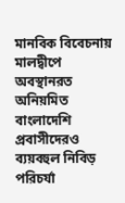মানবিক বিবেচনায় মালদ্বীপে অবস্থানরত অনিয়মিত বাংলাদেশি প্রবাসীদেরও ব্যয়বহুল নিবিড় পরিচর্যা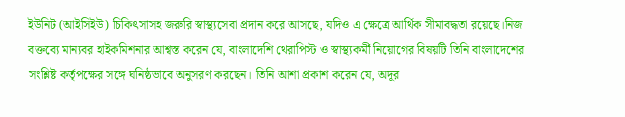ইউনিট (আইসিইউ) চিকিৎসাসহ জরুরি স্বাস্থ্যসেবা প্রদান করে আসছে, যদিও এ ক্ষেত্রে আর্থিক সীমাবদ্ধতা রয়েছে।নিজ বক্তব্যে মান্যবর হাইকমিশনার আশ্বস্ত করেন যে, বাংলাদেশি থেরাপিস্ট ও স্বাস্থ্যকর্মী নিয়োগের বিষয়টি তিনি বাংলাদেশের সংশ্লিষ্ট কর্তৃপক্ষের সঙ্গে ঘনিষ্ঠভাবে অনুসরণ করছেন। তিনি আশা প্রকাশ করেন যে, অদূর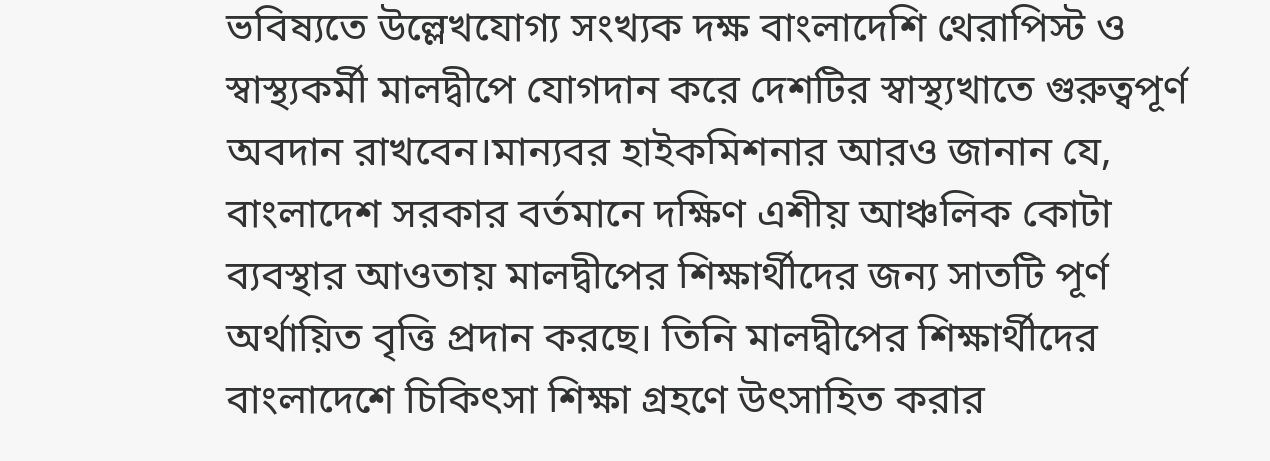ভবিষ্যতে উল্লেখযোগ্য সংখ্যক দক্ষ বাংলাদেশি থেরাপিস্ট ও স্বাস্থ্যকর্মী মালদ্বীপে যোগদান করে দেশটির স্বাস্থ্যখাতে গুরুত্বপূর্ণ অবদান রাখবেন।মান্যবর হাইকমিশনার আরও জানান যে, বাংলাদেশ সরকার বর্তমানে দক্ষিণ এশীয় আঞ্চলিক কোটা ব্যবস্থার আওতায় মালদ্বীপের শিক্ষার্থীদের জন্য সাতটি পূর্ণ অর্থায়িত বৃত্তি প্রদান করছে। তিনি মালদ্বীপের শিক্ষার্থীদের বাংলাদেশে চিকিৎসা শিক্ষা গ্রহণে উৎসাহিত করার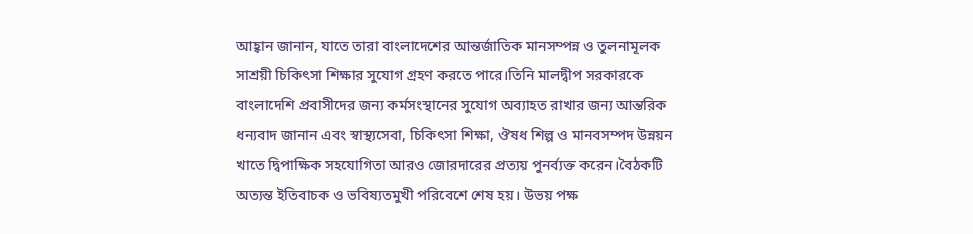আহ্বান জানান, যাতে তারা বাংলাদেশের আন্তর্জাতিক মানসম্পন্ন ও তুলনামূলক সাশ্রয়ী চিকিৎসা শিক্ষার সুযোগ গ্রহণ করতে পারে।তিনি মালদ্বীপ সরকারকে বাংলাদেশি প্রবাসীদের জন্য কর্মসংস্থানের সুযোগ অব্যাহত রাখার জন্য আন্তরিক ধন্যবাদ জানান এবং স্বাস্থ্যসেবা, চিকিৎসা শিক্ষা, ঔষধ শিল্প ও মানবসম্পদ উন্নয়ন খাতে দ্বিপাক্ষিক সহযোগিতা আরও জোরদারের প্রত্যয় পুনর্ব্যক্ত করেন।বৈঠকটি অত্যন্ত ইতিবাচক ও ভবিষ্যতমুখী পরিবেশে শেষ হয়। উভয় পক্ষ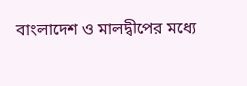বাংলাদেশ ও মালদ্বীপের মধ্যে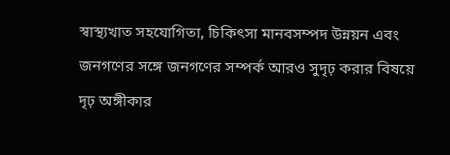স্বাস্থ্যখাত সহযোগিতা, চিকিৎসা মানবসম্পদ উন্নয়ন এবং জনগণের সঙ্গে জনগণের সম্পর্ক আরও সুদৃঢ় করার বিষয়ে দৃঢ় অঙ্গীকার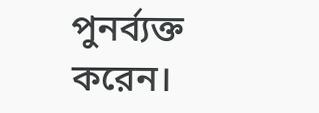পুনর্ব্যক্ত করেন।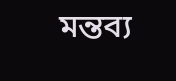মন্তব্য